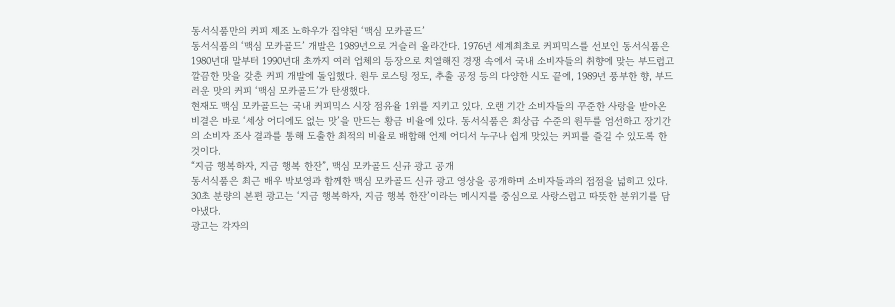동서식품만의 커피 제조 노하우가 집약된 ‘맥심 모카골드’
동서식품의 ‘맥심 모카골드’ 개발은 1989년으로 거슬러 올라간다. 1976년 세계최초로 커피믹스를 선보인 동서식품은 1980년대 말부터 1990년대 초까지 여러 업체의 등장으로 치열해진 경쟁 속에서 국내 소비자들의 취향에 맞는 부드럽고 깔끔한 맛을 갖춘 커피 개발에 돌입했다. 원두 로스팅 정도, 추출 공정 등의 다양한 시도 끝에, 1989년 풍부한 향, 부드러운 맛의 커피 ‘맥심 모카골드’가 탄생했다.
현재도 맥심 모카골드는 국내 커피믹스 시장 점유율 1위를 지키고 있다. 오랜 기간 소비자들의 꾸준한 사랑을 받아온 비결은 바로 ‘세상 어디에도 없는 맛’을 만드는 황금 비율에 있다. 동서식품은 최상급 수준의 원두를 엄선하고 장기간의 소비자 조사 결과를 통해 도출한 최적의 비율로 배합해 언제 어디서 누구나 쉽게 맛있는 커피를 즐길 수 있도록 한 것이다.
“지금 행복하자, 지금 행복 한잔”, 맥심 모카골드 신규 광고 공개
동서식품은 최근 배우 박보영과 함께한 맥심 모카골드 신규 광고 영상을 공개하며 소비자들과의 접점을 넓히고 있다. 30초 분량의 본편 광고는 ‘지금 행복하자, 지금 행복 한잔’이라는 메시지를 중심으로 사랑스럽고 따뜻한 분위기를 담아냈다.
광고는 각자의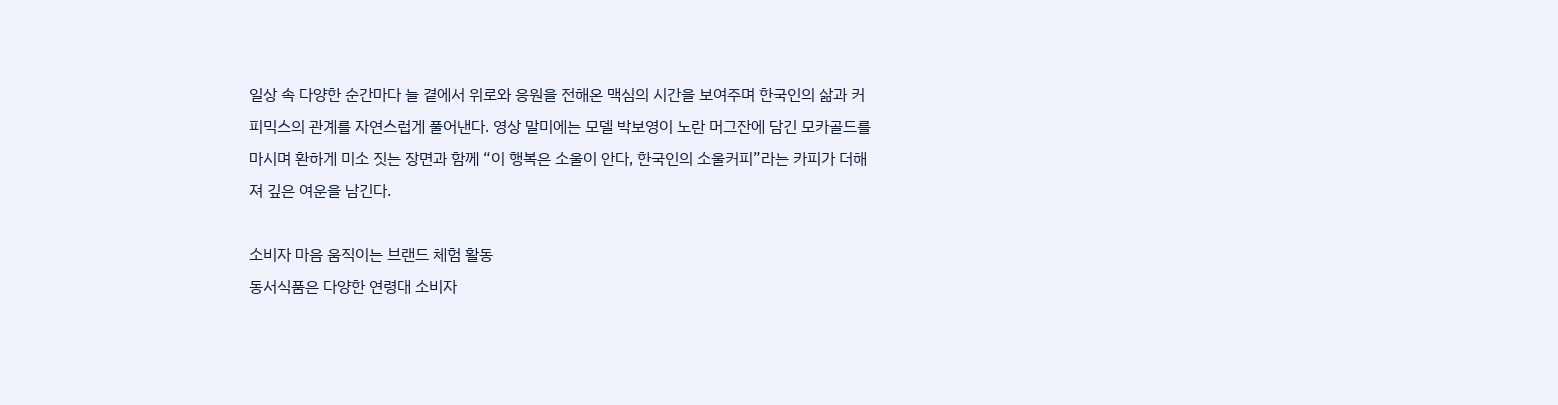일상 속 다양한 순간마다 늘 곁에서 위로와 응원을 전해온 맥심의 시간을 보여주며 한국인의 삶과 커피믹스의 관계를 자연스럽게 풀어낸다. 영상 말미에는 모델 박보영이 노란 머그잔에 담긴 모카골드를 마시며 환하게 미소 짓는 장면과 함께 “이 행복은 소울이 안다, 한국인의 소울커피”라는 카피가 더해져 깊은 여운을 남긴다.

소비자 마음 움직이는 브랜드 체험 활동
동서식품은 다양한 연령대 소비자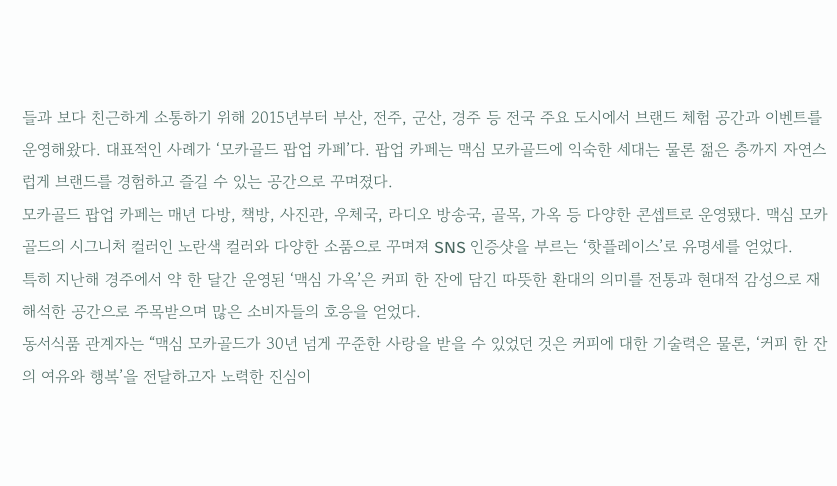들과 보다 친근하게 소통하기 위해 2015년부터 부산, 전주, 군산, 경주 등 전국 주요 도시에서 브랜드 체험 공간과 이벤트를 운영해왔다. 대표적인 사례가 ‘모카골드 팝업 카페’다. 팝업 카페는 맥심 모카골드에 익숙한 세대는 물론 젊은 층까지 자연스럽게 브랜드를 경험하고 즐길 수 있는 공간으로 꾸며졌다.
모카골드 팝업 카페는 매년 다방, 책방, 사진관, 우체국, 라디오 방송국, 골목, 가옥 등 다양한 콘셉트로 운영됐다. 맥심 모카골드의 시그니처 컬러인 노란색 컬러와 다양한 소품으로 꾸며져 SNS 인증샷을 부르는 ‘핫플레이스’로 유명세를 얻었다.
특히 지난해 경주에서 약 한 달간 운영된 ‘맥심 가옥’은 커피 한 잔에 담긴 따뜻한 환대의 의미를 전통과 현대적 감성으로 재해석한 공간으로 주목받으며 많은 소비자들의 호응을 얻었다.
동서식품 관계자는 “맥심 모카골드가 30년 넘게 꾸준한 사랑을 받을 수 있었던 것은 커피에 대한 기술력은 물론, ‘커피 한 잔의 여유와 행복’을 전달하고자 노력한 진심이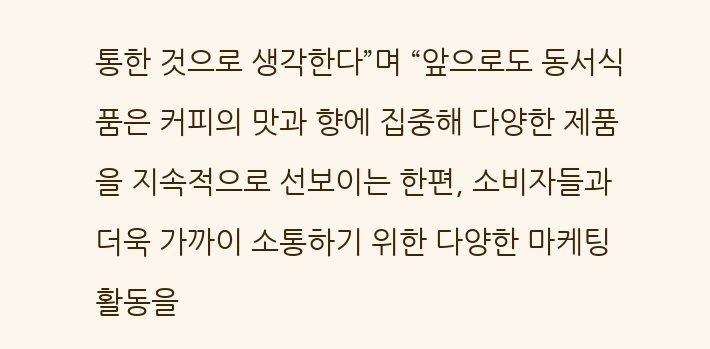통한 것으로 생각한다”며 “앞으로도 동서식품은 커피의 맛과 향에 집중해 다양한 제품을 지속적으로 선보이는 한편, 소비자들과 더욱 가까이 소통하기 위한 다양한 마케팅 활동을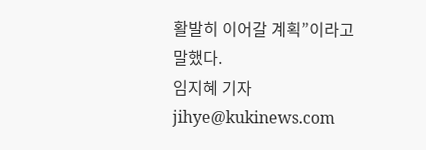활발히 이어갈 계획”이라고 말했다.
임지혜 기자 jihye@kukinews.com